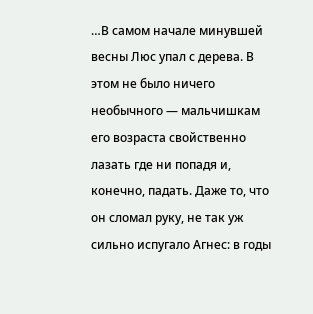…В самом начале минувшей весны Люс упал с дерева. В этом не было ничего необычного — мальчишкам его возраста свойственно лазать где ни попадя и, конечно, падать. Даже то, что он сломал руку, не так уж сильно испугало Агнес: в годы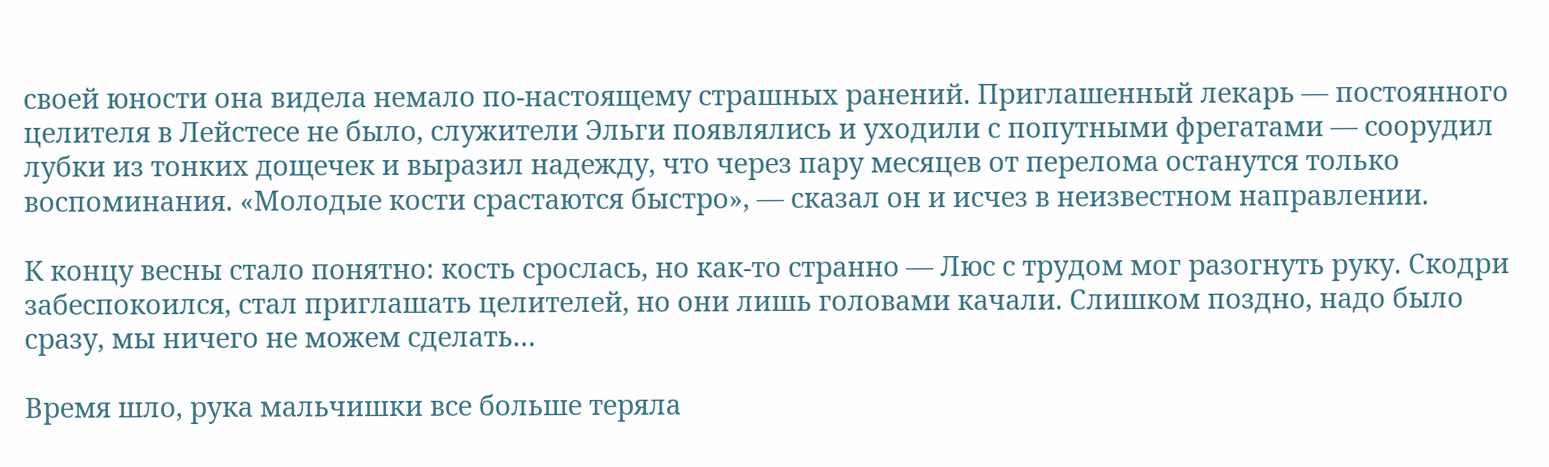своей юности она видела немало по-настоящему страшных ранений. Приглашенный лекарь — постоянного целителя в Лейстесе не было, служители Эльги появлялись и уходили с попутными фрегатами — соорудил лубки из тонких дощечек и выразил надежду, что через пару месяцев от перелома останутся только воспоминания. «Молодые кости срастаются быстро», — сказал он и исчез в неизвестном направлении.

К концу весны стало понятно: кость срослась, но как-то странно — Люс с трудом мог разогнуть руку. Скодри забеспокоился, стал приглашать целителей, но они лишь головами качали. Слишком поздно, надо было сразу, мы ничего не можем сделать…

Время шло, рука мальчишки все больше теряла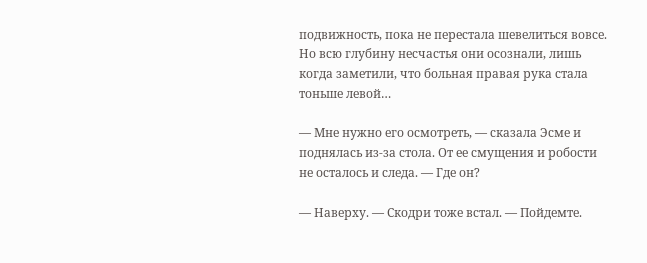подвижность, пока не перестала шевелиться вовсе. Но всю глубину несчастья они осознали, лишь когда заметили, что больная правая рука стала тоньше левой…

— Мне нужно его осмотреть, — сказала Эсме и поднялась из-за стола. От ее смущения и робости не осталось и следа. — Где он?

— Наверху. — Скодри тоже встал. — Пойдемте.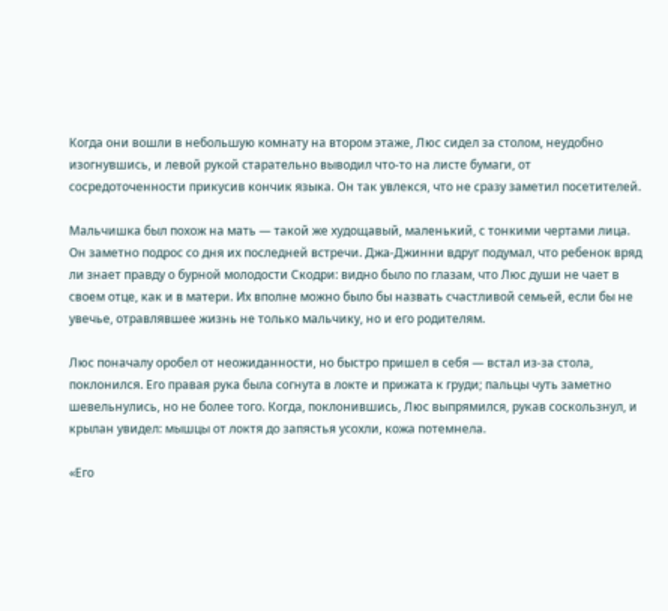Когда они вошли в небольшую комнату на втором этаже, Люс сидел за столом, неудобно изогнувшись, и левой рукой старательно выводил что-то на листе бумаги, от сосредоточенности прикусив кончик языка. Он так увлекся, что не сразу заметил посетителей.

Мальчишка был похож на мать — такой же худощавый, маленький, с тонкими чертами лица. Он заметно подрос со дня их последней встречи. Джа-Джинни вдруг подумал, что ребенок вряд ли знает правду о бурной молодости Скодри: видно было по глазам, что Люс души не чает в своем отце, как и в матери. Их вполне можно было бы назвать счастливой семьей, если бы не увечье, отравлявшее жизнь не только мальчику, но и его родителям.

Люс поначалу оробел от неожиданности, но быстро пришел в себя — встал из-за стола, поклонился. Его правая рука была согнута в локте и прижата к груди; пальцы чуть заметно шевельнулись, но не более того. Когда, поклонившись, Люс выпрямился, рукав соскользнул, и крылан увидел: мышцы от локтя до запястья усохли, кожа потемнела.

«Его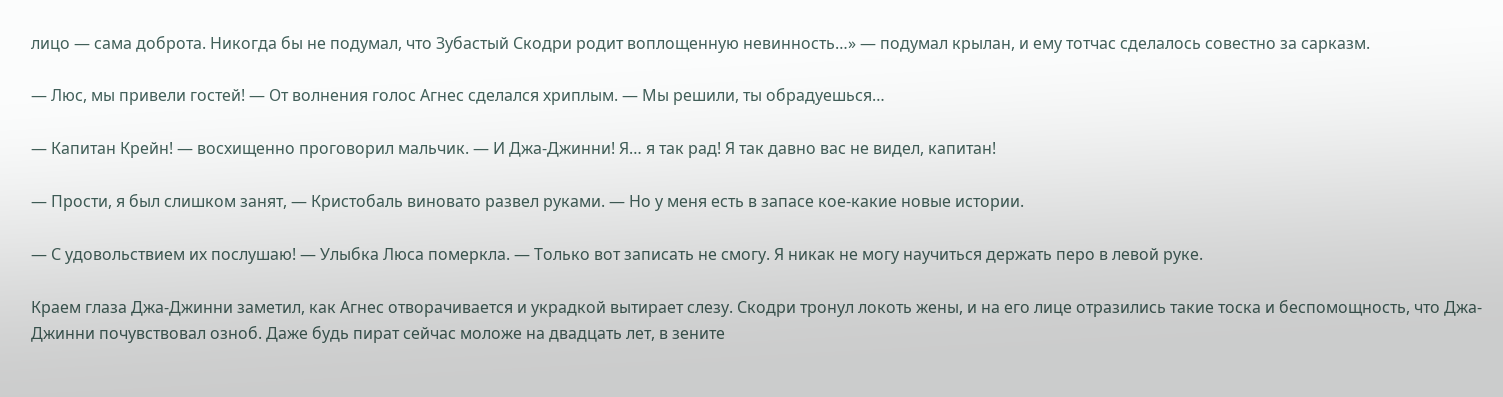лицо — сама доброта. Никогда бы не подумал, что Зубастый Скодри родит воплощенную невинность…» — подумал крылан, и ему тотчас сделалось совестно за сарказм.

— Люс, мы привели гостей! — От волнения голос Агнес сделался хриплым. — Мы решили, ты обрадуешься…

— Капитан Крейн! — восхищенно проговорил мальчик. — И Джа-Джинни! Я… я так рад! Я так давно вас не видел, капитан!

— Прости, я был слишком занят, — Кристобаль виновато развел руками. — Но у меня есть в запасе кое-какие новые истории.

— С удовольствием их послушаю! — Улыбка Люса померкла. — Только вот записать не смогу. Я никак не могу научиться держать перо в левой руке.

Краем глаза Джа-Джинни заметил, как Агнес отворачивается и украдкой вытирает слезу. Скодри тронул локоть жены, и на его лице отразились такие тоска и беспомощность, что Джа-Джинни почувствовал озноб. Даже будь пират сейчас моложе на двадцать лет, в зените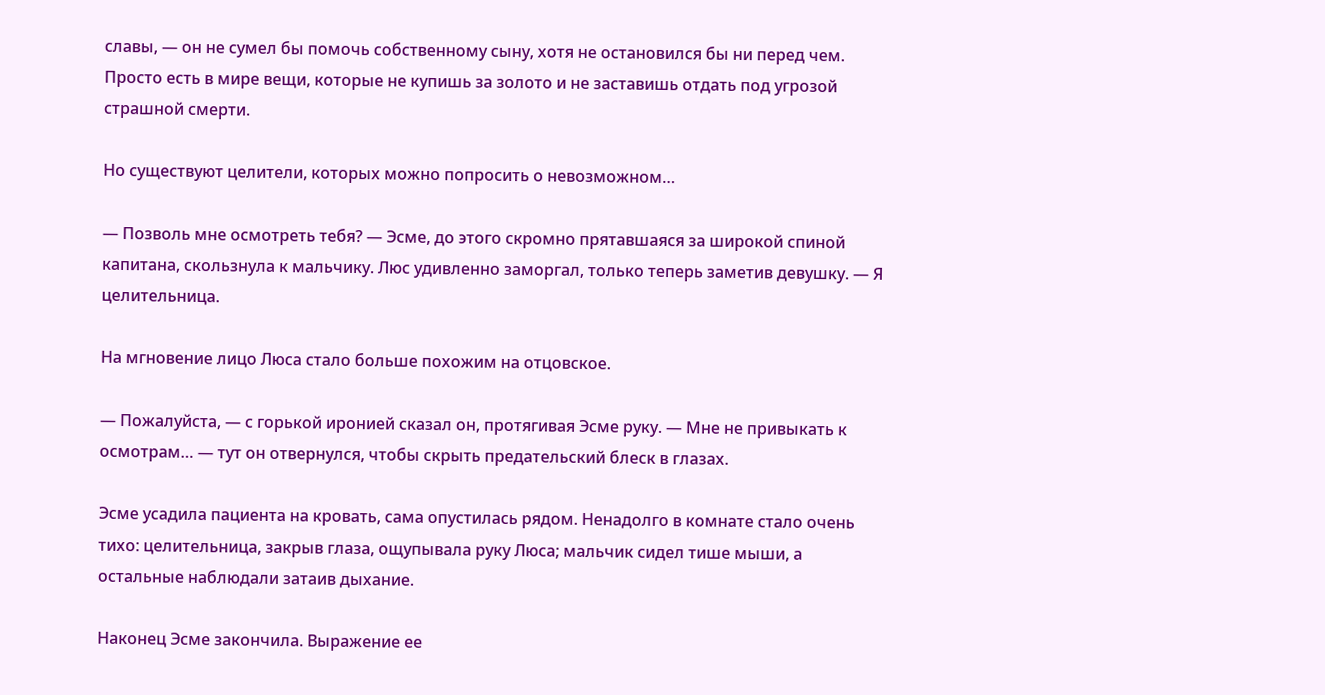славы, — он не сумел бы помочь собственному сыну, хотя не остановился бы ни перед чем. Просто есть в мире вещи, которые не купишь за золото и не заставишь отдать под угрозой страшной смерти.

Но существуют целители, которых можно попросить о невозможном…

— Позволь мне осмотреть тебя? — Эсме, до этого скромно прятавшаяся за широкой спиной капитана, скользнула к мальчику. Люс удивленно заморгал, только теперь заметив девушку. — Я целительница.

На мгновение лицо Люса стало больше похожим на отцовское.

— Пожалуйста, — с горькой иронией сказал он, протягивая Эсме руку. — Мне не привыкать к осмотрам… — тут он отвернулся, чтобы скрыть предательский блеск в глазах.

Эсме усадила пациента на кровать, сама опустилась рядом. Ненадолго в комнате стало очень тихо: целительница, закрыв глаза, ощупывала руку Люса; мальчик сидел тише мыши, а остальные наблюдали затаив дыхание.

Наконец Эсме закончила. Выражение ее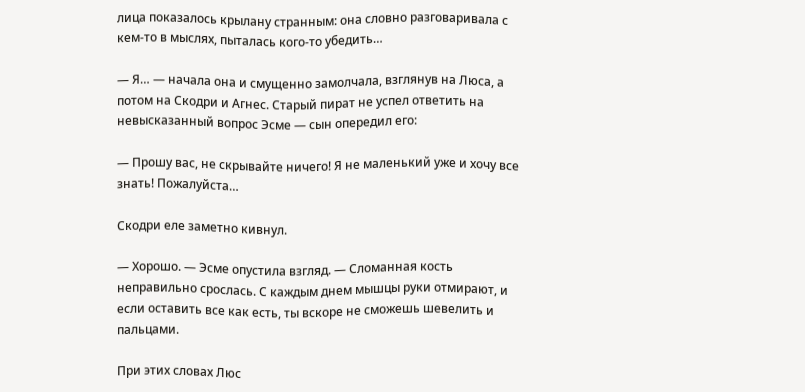лица показалось крылану странным: она словно разговаривала с кем-то в мыслях, пыталась кого-то убедить…

— Я… — начала она и смущенно замолчала, взглянув на Люса, а потом на Скодри и Агнес. Старый пират не успел ответить на невысказанный вопрос Эсме — сын опередил его:

— Прошу вас, не скрывайте ничего! Я не маленький уже и хочу все знать! Пожалуйста…

Скодри еле заметно кивнул.

— Хорошо. — Эсме опустила взгляд. — Сломанная кость неправильно срослась. С каждым днем мышцы руки отмирают, и если оставить все как есть, ты вскоре не сможешь шевелить и пальцами.

При этих словах Люс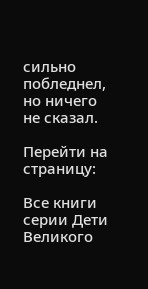сильно побледнел, но ничего не сказал.

Перейти на страницу:

Все книги серии Дети Великого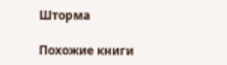Шторма

Похожие книги